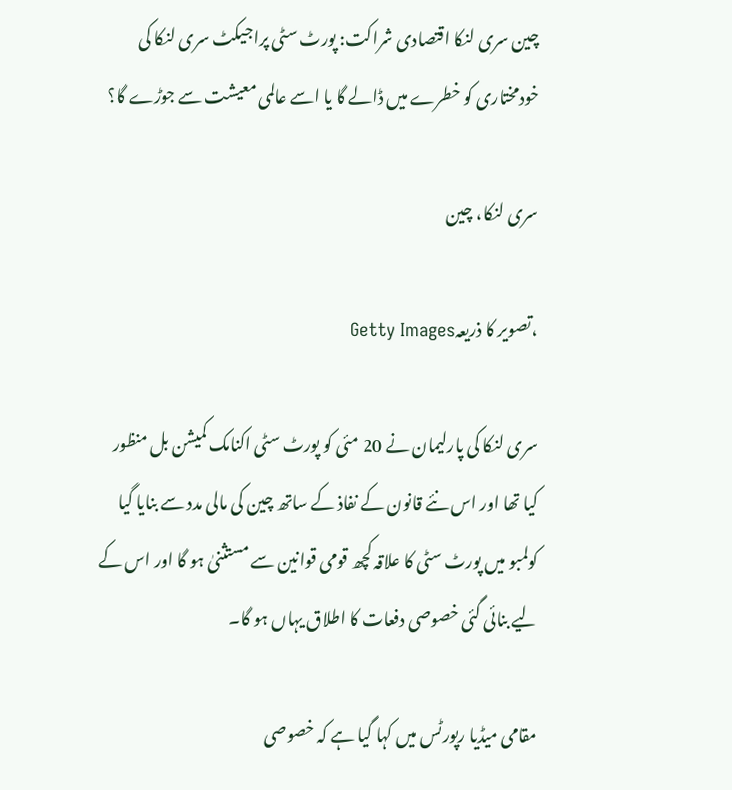چین سری لنکا اقتصادی شراکت: پورٹ سٹی پراجیکٹ سری لنکا کی خودمختاری کو خطرے میں ڈالے گا یا اسے عالمی معیشت سے جوڑے گا؟

سری لنکا، چین

،تصویر کا ذریعہGetty Images

سری لنکا کی پارلیمان نے 20 مئی کو پورٹ سٹی اکنامک کمیشن بل منظور کیا تھا اور اس نئے قانون کے نفاذ کے ساتھ چین کی مالی مدد سے بنایا گیا کولمبو میں پورٹ سٹی کا علاقہ کچھ قومی قوانین سے مستثنیٰ ہو گا اور اس کے لیے بنائی گئی خصوصی دفعات کا اطلاق یہاں ہو گا۔

مقامی میڈیا رپورٹس میں کہا گیا ہے کہ خصوصی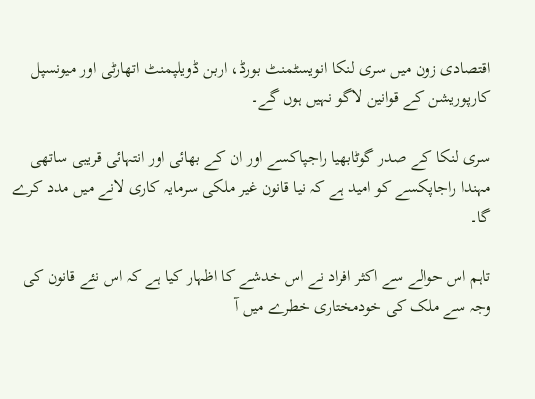اقتصادی زون میں سری لنکا انویسٹمنٹ بورڈ، اربن ڈویلپمنٹ اتھارٹی اور میونسپل کارپوریشن کے قوانین لاگو نہیں ہوں گے۔

سری لنکا کے صدر گوٹابھیا راجپاکسے اور ان کے بھائی اور انتہائی قریبی ساتھی مہندا راجاپکسے کو امید ہے کہ نیا قانون غیر ملکی سرمایہ کاری لانے میں مدد کرے گا۔

تاہم اس حوالے سے اکثر افراد نے اس خدشے کا اظہار کیا ہے کہ اس نئے قانون کی وجہ سے ملک کی خودمختاری خطرے میں آ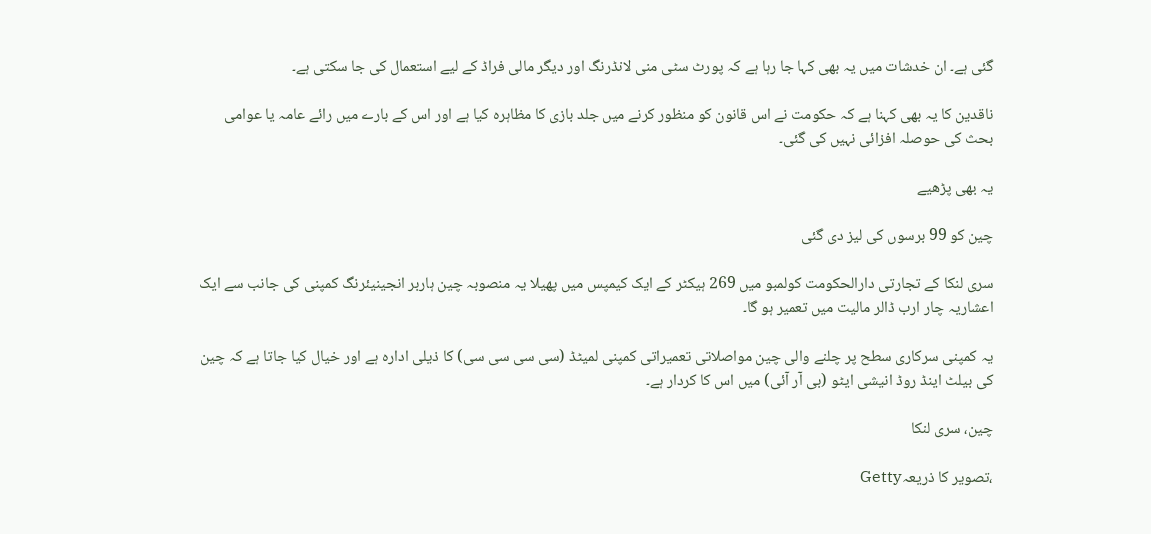گئی ہے۔ ان خدشات میں یہ بھی کہا جا رہا ہے کہ پورٹ سٹی منی لانڈرنگ اور دیگر مالی فراڈ کے لیے استعمال کی جا سکتی ہے۔

ناقدین کا یہ بھی کہنا ہے کہ حکومت نے اس قانون کو منظور کرنے میں جلد بازی کا مظاہرہ کیا ہے اور اس کے بارے میں رائے عامہ یا عوامی بحث کی حوصلہ افزائی نہیں کی گئی۔

یہ بھی پڑھیے

چین کو 99 برسوں کی لیز دی گئی

سری لنکا کے تجارتی دارالحکومت کولمبو میں 269 ہیکٹر کے ایک کیمپس میں پھیلا یہ منصوبہ چین ہاربر انجینیئرنگ کمپنی کی جانب سے ایک اعشاریہ چار ارب ڈالر مالیت میں تعمیر ہو گا۔

یہ کمپنی سرکاری سطح پر چلنے والی چین مواصلاتی تعمیراتی کمپنی لمیٹڈ (سی سی سی سی) کا ذیلی ادارہ ہے اور خیال کیا جاتا ہے کہ چین کی بیلٹ اینڈ روڈ انیشی ایٹو (بی آر آئی) میں اس کا کردار ہے۔

چین، سری لنکا

،تصویر کا ذریعہGetty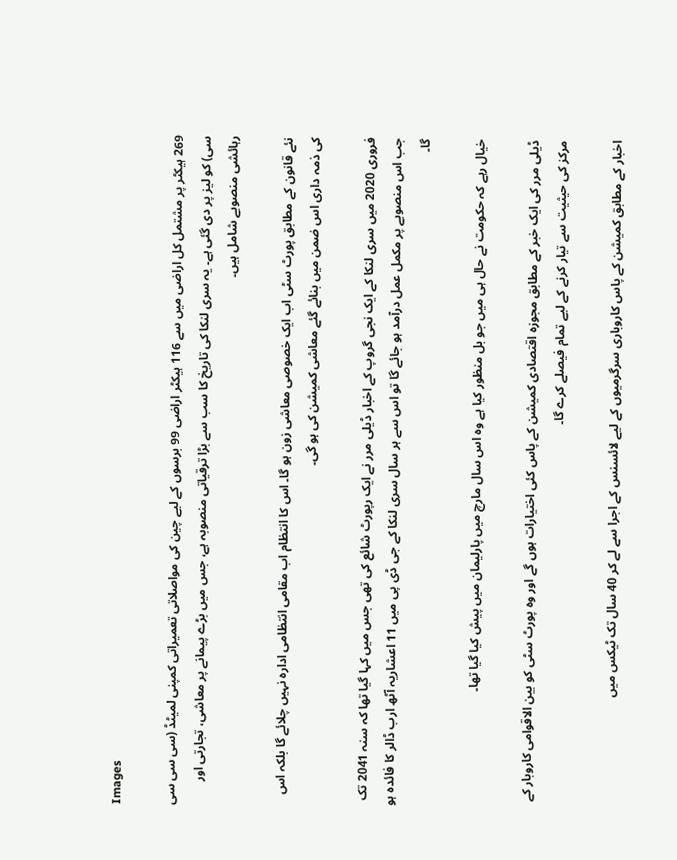Images

269 ہیکٹر پر مشتمل کل اراضی میں سے 116 ہیکٹر اراضی 99 برسوں کے لیے چین کی مواصلاتی تعمیراتی کمپنی لمیٹڈ (سی سی سی سی) کو لیز پر دی گئی ہے۔ یہ سری لنکا کی تاریخ کا سب سے بڑا ترقیاتی منصوبہ ہے، جس میں بڑے پیمانے پر معاشی، تجارتی اور رہائشی منصوبے شامل ہیں۔

نئے قانون کے مطابق پورٹ سٹی اب ایک خصوصی معاشی زون ہو گا۔ اس کا انتظام اب مقامی انتظامی ادارہ نہیں چلائے گا بلکہ اس کی ذمہ داری اس ضمن میں بنائے گئے معاشی کمیشن کی ہو گی۔

فروری 2020 میں سری لنکا کے ایک نجی گروپ کے اخبار ڈیلی مرر نے ایک رپورٹ شائع کی تھی جس میں کہا گیا تھا کہ سنہ 2041 تک جب اس منصوبے پر مکمل عمل درآمد ہو جائے گا تو اس سے ہر سال سری لنکا کے جی ڈی پی میں 11 اعشاریہ آٹھ ارب ڈالر کا فائدہ ہو گا۔

خیال رہے کہ حکومت نے حال ہی میں جو بل منظور کیا ہے وہ اس سال مارچ میں پارلیمان میں پیش کیا گیا تھا۔

ڈیلی مرر کی ایک خبر کے مطابق مجوزہ اقتصادی کمیشن کے پاس کئی اختیارات ہوں گے اور وہ پورٹ سٹی کو بین الاقوامی کاروبار کے مرکز کی حیثیت سے تیار کرنے کے لیے تمام فیصلے کرے گا۔

اخبار کے مطابق کمیشن کے پاس کاروباری سرگرمیوں کے لیے لائسنس کے اجرا سے لے کر 40 سال تک ٹیکس میں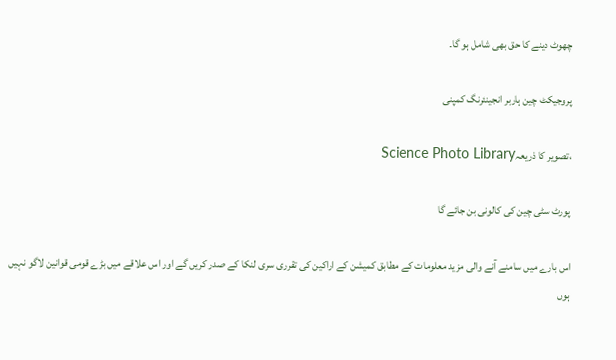چھوٹ دینے کا حق بھی شامل ہو گا۔

پروجیکٹ چین ہاربر انجینئرنگ کمپنی

،تصویر کا ذریعہScience Photo Library

پورٹ سٹی چین کی کالونی بن جائے گا

اس بارے میں سامنے آنے والی مزید معلومات کے مطابق کمیشن کے اراکین کی تقرری سری لنکا کے صدر کریں گے اور اس علاقے میں بڑے قومی قوانین لاگو نہیں ہوں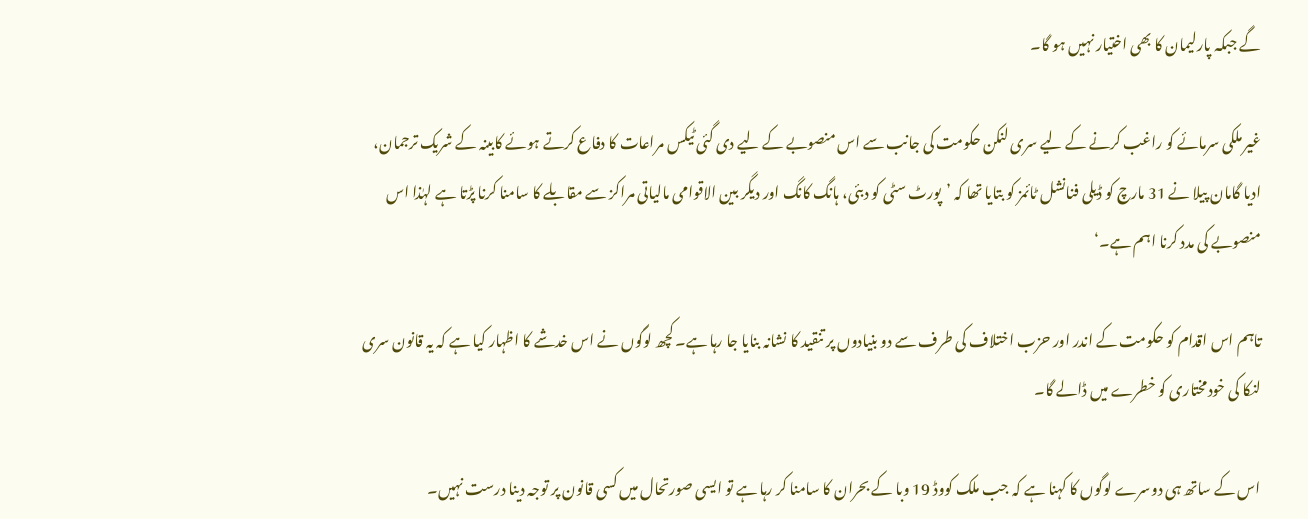گے جبکہ پارلیمان کا بھی اختیار نہیں ہو گا۔

غیر ملکی سرمائے کو راغب کرنے کے لیے سری لنکن حکومت کی جانب سے اس منصوبے کے لیے دی گئی ٹیکس مراعات کا دفاع کرتے ہوئے کابینہ کے شریک ترجمان، ادیا گامان پیلا نے 31 مارچ کو ڈیلی فنانشل ٹائمز کو بتایا تھا کہ ’پورٹ سٹی کو دبئی، ہانگ کانگ اور دیگر بین الاقوامی مالیاتی مراکز سے مقابلے کا سامنا کرنا پڑتا ہے لہٰذا اس منصوبے کی مدد کرنا اہم ہے۔‘

تاہم اس اقدام کو حکومت کے اندر اور حزب اختلاف کی طرف سے دو بنیادوں پر تنقید کا نشانہ بنایا جا رہا ہے۔ کچھ لوگوں نے اس خدشے کا اظہار کیا ہے کہ یہ قانون سری لنکا کی خودمختاری کو خطرے میں ڈالے گا۔

اس کے ساتھ ہی دوسرے لوگوں کا کہنا ہے کہ جب ملک کووڈ 19 وبا کے بحران کا سامنا کر رہا ہے تو ایسی صورتحال میں کسی قانون پر توجہ دینا درست نہیں۔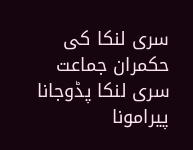سری لنکا کی حکمران جماعت سری لنکا پڈوجانا پیرامونا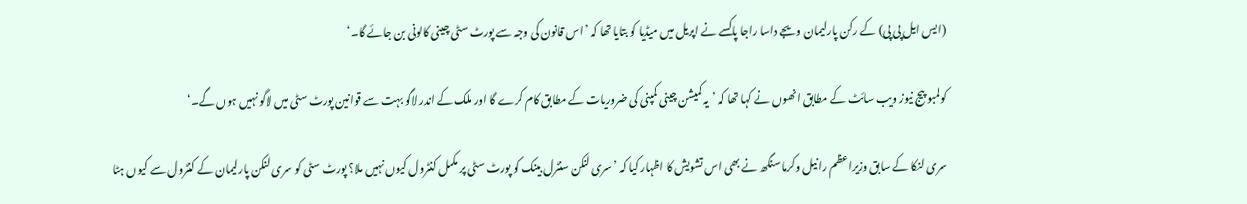(ایس ایل پی پی) کے رکن پارلیمان ویجے داسا راجا پاکسے نے اپریل میں میڈیا کو بتایا تھا کہ ’اس قانون کی وجہ سے پورٹ سٹی چینی کالونی بن جائے گا۔‘

کولمبو پیج نیوز ویب سائٹ کے مطابق انھوں نے کہا تھا کہ ’یہ کمیشن چینی کمپنی کی ضروریات کے مطابق کام کرے گا اور ملک کے اندر لاگو بہت سے قوانین پورٹ سٹی میں لاگو نہیں ہوں گے۔‘

سری لنکا کے سابق وزیراعظم رانیل وکرما سنگھ نے بھی اس تشویش کا اظہار کیا کہ ’سری لنکن سنٹرل بینک کو پورٹ سٹی پر مکمل کنٹرول کیوں نہیں ملا؟ پورٹ سٹی کو سری لنکن پارلیمان کے کنٹرول سے کیوں ہٹا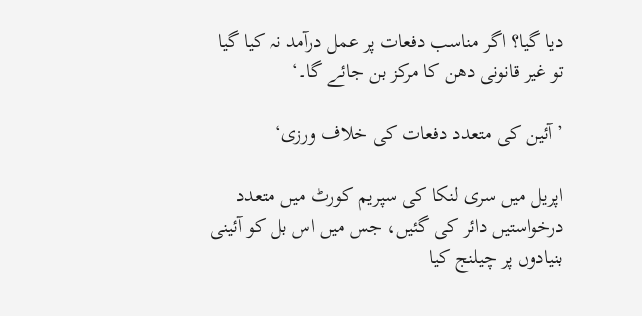دیا گیا؟ اگر مناسب دفعات پر عمل درآمد نہ کیا گیا تو غیر قانونی دھن کا مرکز بن جائے گا۔‘

’آئین کی متعدد دفعات کی خلاف ورزی‘

اپریل میں سری لنکا کی سپریم کورٹ میں متعدد درخواستیں دائر کی گئیں، جس میں اس بل کو آئینی بنیادوں پر چیلنج کیا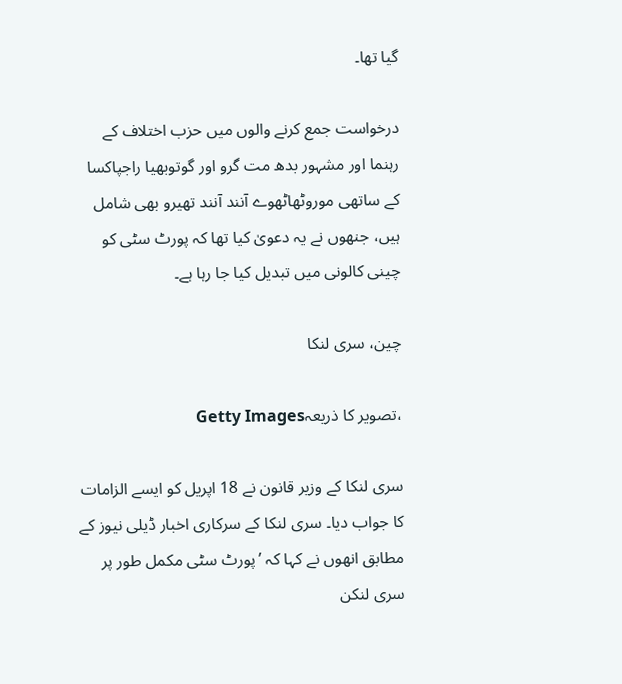گیا تھا۔

درخواست جمع کرنے والوں میں حزب اختلاف کے رہنما اور مشہور بدھ مت گرو اور گوتوبھیا راجپاکسا کے ساتھی موروٹھاٹھوے آنند آنند تھیرو بھی شامل ہیں، جنھوں نے یہ دعویٰ کیا تھا کہ پورٹ سٹی کو چینی کالونی میں تبدیل کیا جا رہا ہے۔

چین، سری لنکا

،تصویر کا ذریعہGetty Images

سری لنکا کے وزیر قانون نے 18 اپریل کو ایسے الزامات کا جواب دیا۔ سری لنکا کے سرکاری اخبار ڈیلی نیوز کے مطابق انھوں نے کہا کہ ’پورٹ سٹی مکمل طور پر سری لنکن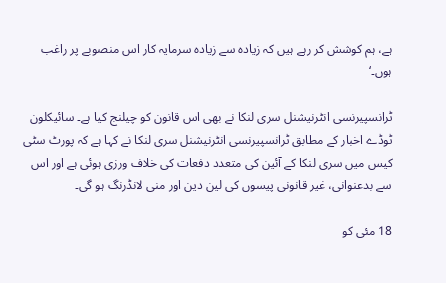ہے، ہم کوشش کر رہے ہیں کہ زیادہ سے زیادہ سرمایہ کار اس منصوبے پر راغب ہوں۔‘

ٹرانسپیرنسی انٹرنیشنل سری لنکا نے بھی اس قانون کو چیلنج کیا ہے۔ سائیکلون ٹوڈے اخبار کے مطابق ٹرانسپیرنسی انٹرنیشنل سری لنکا نے کہا ہے کہ پورٹ سٹی کیس میں سری لنکا کے آئین کی متعدد دفعات کی خلاف ورزی ہوئی ہے اور اس سے بدعنوانی، غیر قانونی پیسوں کی لین دین اور منی لانڈرنگ ہو گی۔

18 مئی کو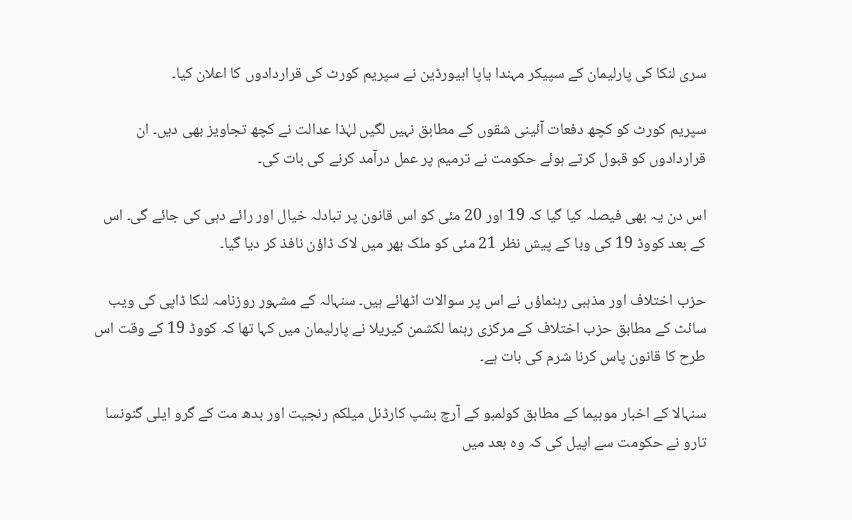سری لنکا کی پارلیمان کے سپیکر مہندا یاپا ابیورڈین نے سپریم کورٹ کی قراردادوں کا اعلان کیا۔

سپریم کورٹ کو کچھ دفعات آئینی شقوں کے مطابق نہیں لگیں لہٰذا عدالت نے کچھ تجاویز بھی دیں۔ ان قراردادوں کو قبول کرتے ہوئے حکومت نے ترمیم پر عمل درآمد کرنے کی بات کی۔

اس دن یہ بھی فیصلہ کیا گیا کہ 19 اور 20 مئی کو اس قانون پر تبادلہ خیال اور رائے دہی کی جائے گی۔ اس کے بعد کووڈ 19 کی وبا کے پیش نظر 21 مئی کو ملک بھر میں لاک ڈاؤن نافذ کر دیا گیا۔

حزب اختلاف اور مذہبی رہنماؤں نے اس پر سوالات اٹھائے ہیں۔ سنہالہ کے مشہور روزنامہ لنکا ڈاپی کی ویب سائٹ کے مطابق حزب اختلاف کے مرکزی رہنما لکشمن کیریلا نے پارلیمان میں کہا تھا کہ کووڈ 19 کے وقت اس طرح کا قانون پاس کرنا شرم کی بات ہے۔

سنہالا کے اخبار موبیما کے مطابق کولمبو کے آرچ بشپ کارڈنل میلکم رنجیت اور بدھ مت کے گرو ایلی گنونسا تارو نے حکومت سے اپیل کی کہ وہ بعد میں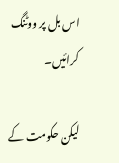اس بل پر ووٹنگ کرائیں۔

لیکن حکومت کے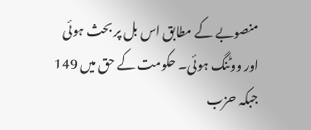منصوبے کے مطابق اس بل پر بحث ہوئی اور ووٹنگ ہوئی۔ حکومت کے حق میں 149 جبکہ حزب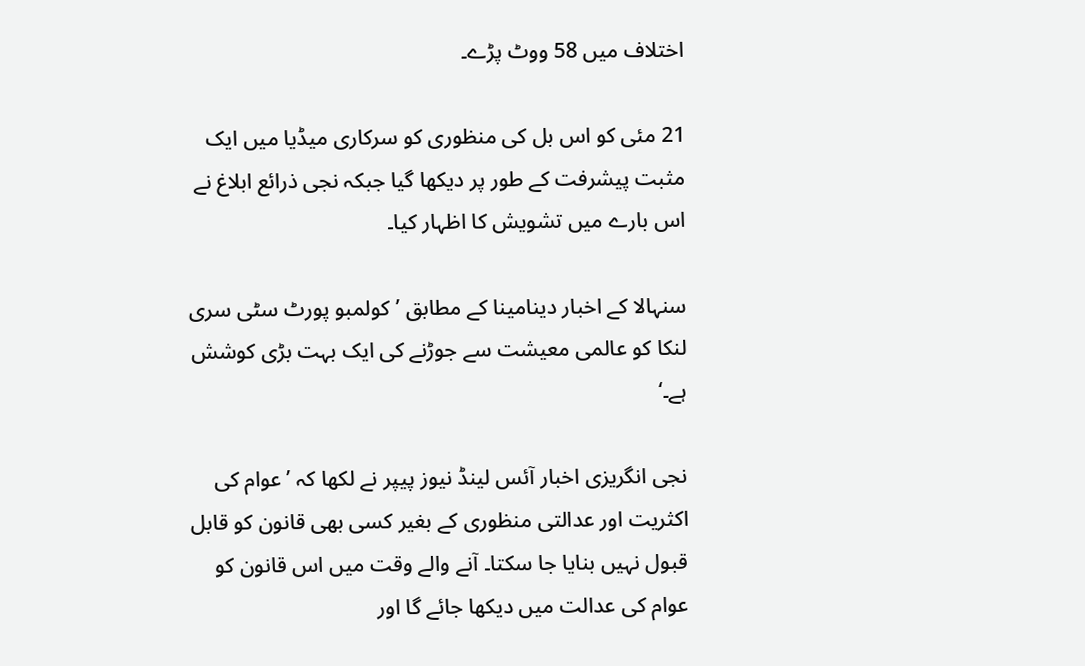اختلاف میں 58 ووٹ پڑے۔

21 مئی کو اس بل کی منظوری کو سرکاری میڈیا میں ایک مثبت پیشرفت کے طور پر دیکھا گیا جبکہ نجی ذرائع ابلاغ نے اس بارے میں تشویش کا اظہار کیا۔

سنہالا کے اخبار دینامینا کے مطابق ’کولمبو پورٹ سٹی سری لنکا کو عالمی معیشت سے جوڑنے کی ایک بہت بڑی کوشش ہے۔‘

نجی انگریزی اخبار آئس لینڈ نیوز پیپر نے لکھا کہ ’عوام کی اکثریت اور عدالتی منظوری کے بغیر کسی بھی قانون کو قابل قبول نہیں بنایا جا سکتا۔ آنے والے وقت میں اس قانون کو عوام کی عدالت میں دیکھا جائے گا اور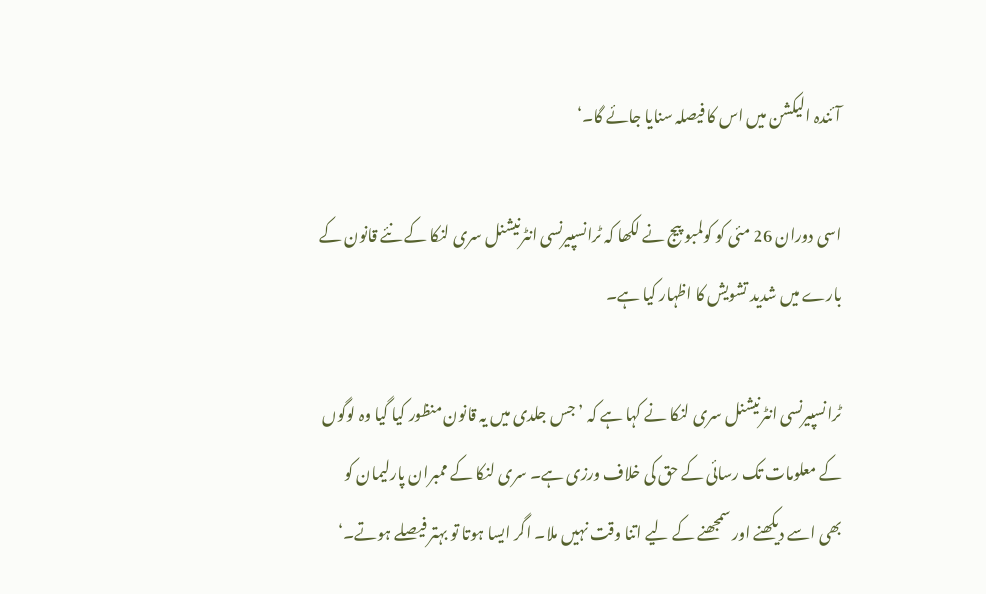آئندہ الیکشن میں اس کا فیصلہ سنایا جائے گا۔‘

اسی دوران 26 مئی کو کولمبو پیج نے لکھا کہ ٹرانسپیرنسی انٹرنیشنل سری لنکا کے نئے قانون کے بارے میں شدید تشویش کا اظہار کیا ہے۔

ٹرانسپیرنسی انٹرنیشنل سری لنکا نے کہا ہے کہ ’جس جلدی میں یہ قانون منظور کیا گیا وہ لوگوں کے معلومات تک رسائی کے حق کی خلاف ورزی ہے۔ سری لنکا کے ممبران پارلیمان کو بھی اسے دیکھنے اور سمجھنے کے لیے اتنا وقت نہیں ملا۔ اگر ایسا ہوتا تو بہتر فیصلے ہوتے۔‘